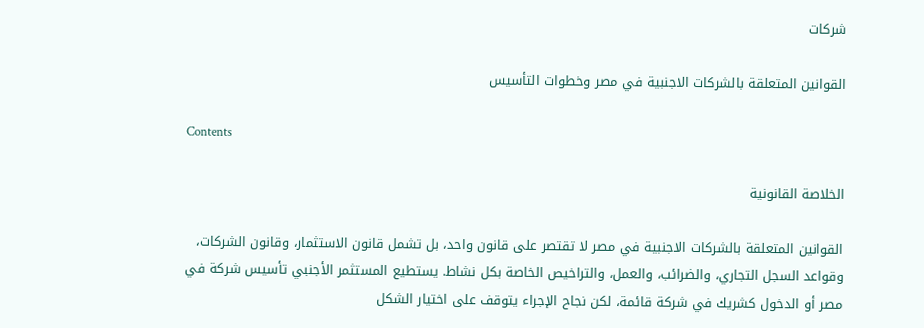شركات

القوانين المتعلقة بالشركات الاجنبية في مصر وخطوات التأسيس

Contents

الخلاصة القانونية

القوانين المتعلقة بالشركات الاجنبية في مصر لا تقتصر على قانون واحد، بل تشمل قانون الاستثمار، وقانون الشركات، وقواعد السجل التجاري، والضرائب، والعمل، والتراخيص الخاصة بكل نشاط. يستطيع المستثمر الأجنبي تأسيس شركة في مصر أو الدخول كشريك في شركة قائمة، لكن نجاح الإجراء يتوقف على اختيار الشكل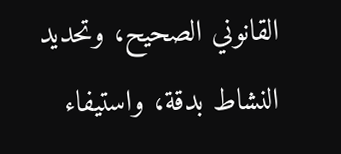القانوني الصحيح، وتحديد النشاط بدقة، واستيفاء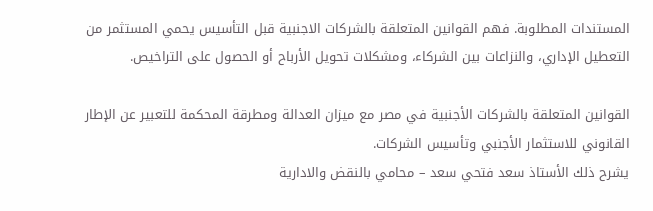المستندات المطلوبة. فهم القوانين المتعلقة بالشركات الاجنبية قبل التأسيس يحمي المستثمر من التعطيل الإداري، والنزاعات بين الشركاء، ومشكلات تحويل الأرباح أو الحصول على التراخيص.

القوانين المتعلقة بالشركات الأجنبية في مصر مع ميزان العدالة ومطرقة المحكمة للتعبير عن الإطار القانوني للاستثمار الأجنبي وتأسيس الشركات.
يشرح ذلك الأستاذ سعد فتحي سعد – محامي بالنقض والادارية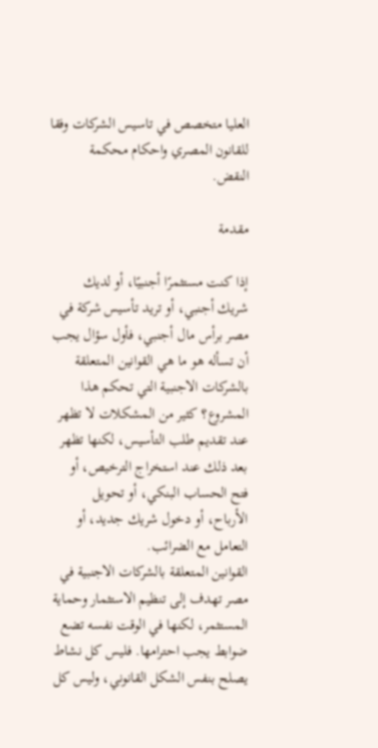العليا متخصص في تاسيس الشركات وفقا للقانون المصري واحكام محكمة النقض.

مقدمة

إذا كنت مستثمرًا أجنبيًا، أو لديك شريك أجنبي، أو تريد تأسيس شركة في مصر برأس مال أجنبي، فأول سؤال يجب أن تسأله هو ما هي القوانين المتعلقة بالشركات الاجنبية التي تحكم هذا المشروع؟ كثير من المشكلات لا تظهر عند تقديم طلب التأسيس، لكنها تظهر بعد ذلك عند استخراج الترخيص، أو فتح الحساب البنكي، أو تحويل الأرباح، أو دخول شريك جديد، أو التعامل مع الضرائب.
القوانين المتعلقة بالشركات الاجنبية في مصر تهدف إلى تنظيم الاستثمار وحماية المستثمر، لكنها في الوقت نفسه تضع ضوابط يجب احترامها. فليس كل نشاط يصلح بنفس الشكل القانوني، وليس كل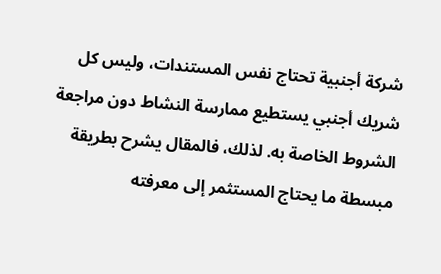شركة أجنبية تحتاج نفس المستندات، وليس كل شريك أجنبي يستطيع ممارسة النشاط دون مراجعة الشروط الخاصة به. لذلك، فالمقال يشرح بطريقة مبسطة ما يحتاج المستثمر إلى معرفته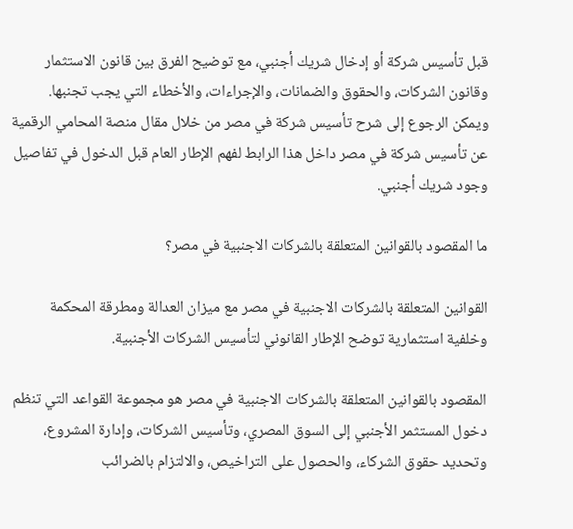قبل تأسيس شركة أو إدخال شريك أجنبي، مع توضيح الفرق بين قانون الاستثمار وقانون الشركات، والحقوق والضمانات، والإجراءات، والأخطاء التي يجب تجنبها. ويمكن الرجوع إلى شرح تأسيس شركة في مصر من خلال مقال منصة المحامي الرقمية عن تأسيس شركة في مصر داخل هذا الرابط لفهم الإطار العام قبل الدخول في تفاصيل وجود شريك أجنبي.

ما المقصود بالقوانين المتعلقة بالشركات الاجنبية في مصر؟

القوانين المتعلقة بالشركات الاجنبية في مصر مع ميزان العدالة ومطرقة المحكمة وخلفية استثمارية توضح الإطار القانوني لتأسيس الشركات الأجنبية.

المقصود بالقوانين المتعلقة بالشركات الاجنبية في مصر هو مجموعة القواعد التي تنظم دخول المستثمر الأجنبي إلى السوق المصري، وتأسيس الشركات، وإدارة المشروع، وتحديد حقوق الشركاء، والحصول على التراخيص، والالتزام بالضرائب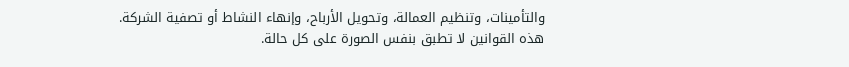والتأمينات، وتنظيم العمالة، وتحويل الأرباح، وإنهاء النشاط أو تصفية الشركة.
هذه القوانين لا تطبق بنفس الصورة على كل حالة.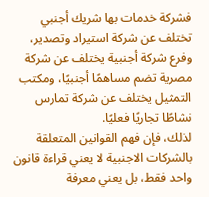فشركة خدمات بها شريك أجنبي تختلف عن شركة استيراد وتصدير، وفرع شركة أجنبية يختلف عن شركة مصرية تضم مساهمًا أجنبيًا، ومكتب التمثيل يختلف عن شركة تمارس نشاطًا تجاريًا فعليًا.
لذلك، فإن فهم القوانين المتعلقة بالشركات الاجنبية لا يعني قراءة قانون واحد فقط، بل يعني معرفة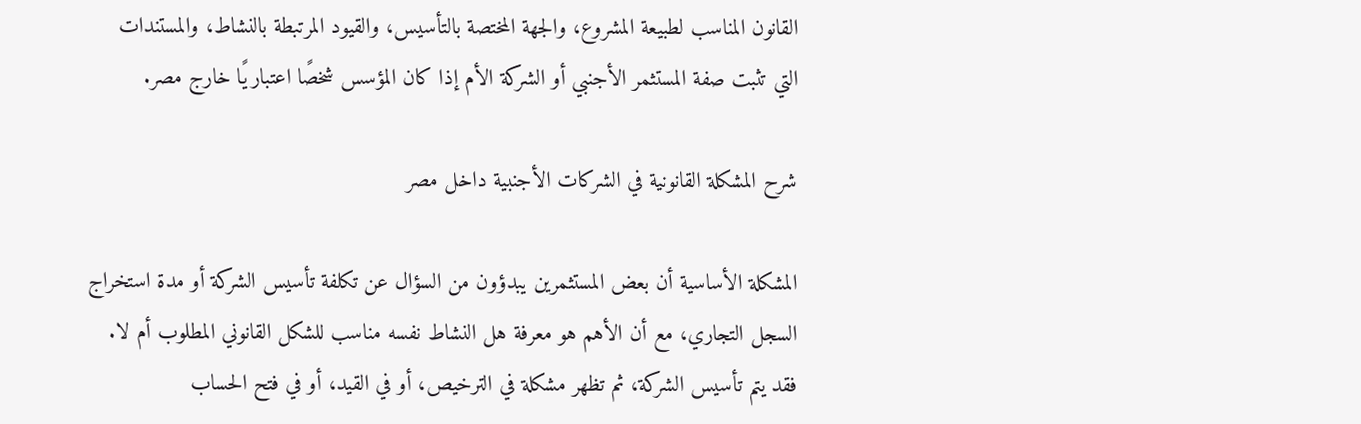القانون المناسب لطبيعة المشروع، والجهة المختصة بالتأسيس، والقيود المرتبطة بالنشاط، والمستندات التي تثبت صفة المستثمر الأجنبي أو الشركة الأم إذا كان المؤسس شخصًا اعتباريًا خارج مصر.

شرح المشكلة القانونية في الشركات الأجنبية داخل مصر

المشكلة الأساسية أن بعض المستثمرين يبدؤون من السؤال عن تكلفة تأسيس الشركة أو مدة استخراج السجل التجاري، مع أن الأهم هو معرفة هل النشاط نفسه مناسب للشكل القانوني المطلوب أم لا. فقد يتم تأسيس الشركة، ثم تظهر مشكلة في الترخيص، أو في القيد، أو في فتح الحساب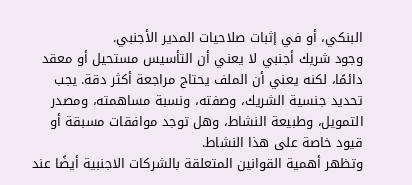البنكي، أو في إثبات صلاحيات المدير الأجنبي.
وجود شريك أجنبي لا يعني أن التأسيس مستحيل أو معقد دائمًا، لكنه يعني أن الملف يحتاج مراجعة أكثر دقة. يجب تحديد جنسية الشريك، وصفته، ونسبة مساهمته، ومصدر التمويل، وطبيعة النشاط، وهل توجد موافقات مسبقة أو قيود خاصة على هذا النشاط.
وتظهر أهمية القوانين المتعلقة بالشركات الاجنبية أيضًا عند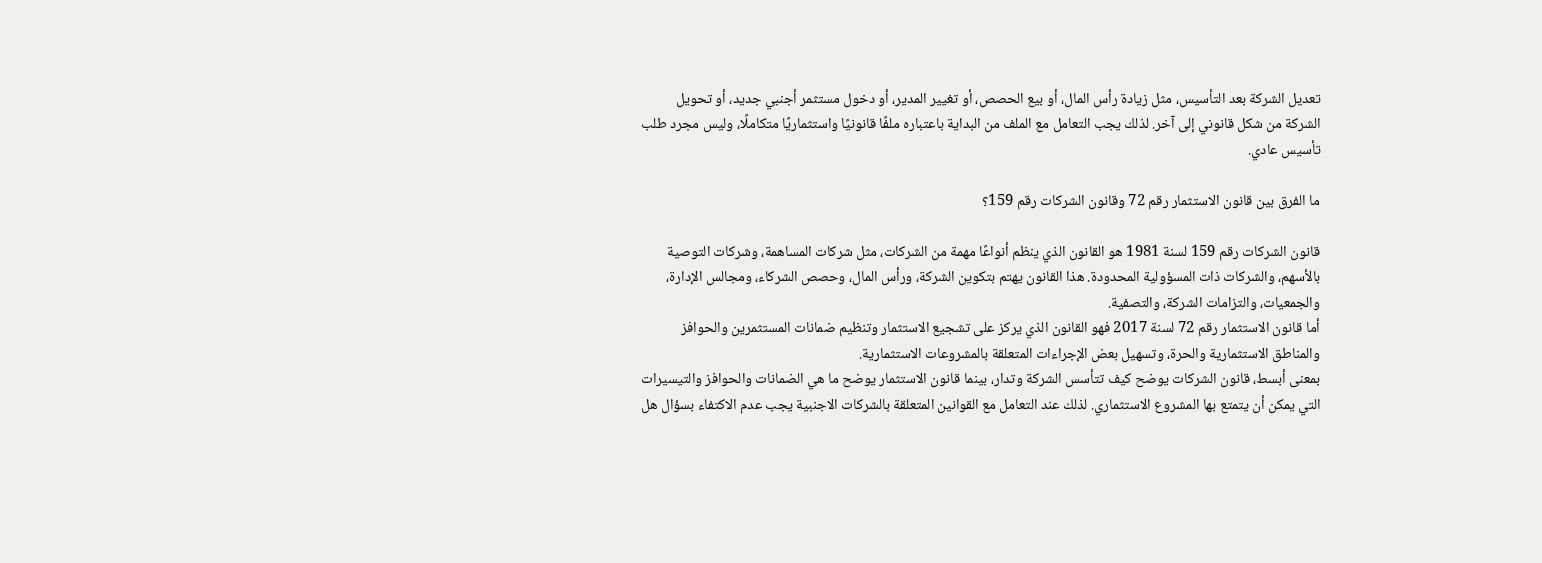تعديل الشركة بعد التأسيس، مثل زيادة رأس المال، أو بيع الحصص، أو تغيير المدير، أو دخول مستثمر أجنبي جديد، أو تحويل الشركة من شكل قانوني إلى آخر. لذلك يجب التعامل مع الملف من البداية باعتباره ملفًا قانونيًا واستثماريًا متكاملًا، وليس مجرد طلب تأسيس عادي.

ما الفرق بين قانون الاستثمار رقم 72 وقانون الشركات رقم 159؟

قانون الشركات رقم 159 لسنة 1981 هو القانون الذي ينظم أنواعًا مهمة من الشركات، مثل شركات المساهمة، وشركات التوصية بالأسهم، والشركات ذات المسؤولية المحدودة. هذا القانون يهتم بتكوين الشركة، ورأس المال، وحصص الشركاء، ومجالس الإدارة، والجمعيات، والتزامات الشركة، والتصفية.
أما قانون الاستثمار رقم 72 لسنة 2017 فهو القانون الذي يركز على تشجيع الاستثمار وتنظيم ضمانات المستثمرين والحوافز والمناطق الاستثمارية والحرة، وتسهيل بعض الإجراءات المتعلقة بالمشروعات الاستثمارية.
بمعنى أبسط، قانون الشركات يوضح كيف تتأسس الشركة وتدار، بينما قانون الاستثمار يوضح ما هي الضمانات والحوافز والتيسيرات التي يمكن أن يتمتع بها المشروع الاستثماري. لذلك عند التعامل مع القوانين المتعلقة بالشركات الاجنبية يجب عدم الاكتفاء بسؤال هل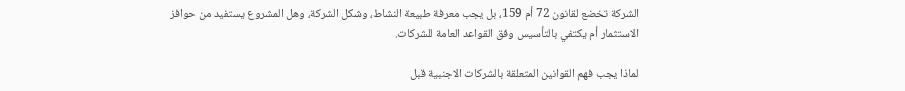الشركة تخضع لقانون 72 أم 159، بل يجب معرفة طبيعة النشاط، وشكل الشركة، وهل المشروع يستفيد من حوافز الاستثمار أم يكتفي بالتأسيس وفق القواعد العامة للشركات.

لماذا يجب فهم القوانين المتعلقة بالشركات الاجنبية قبل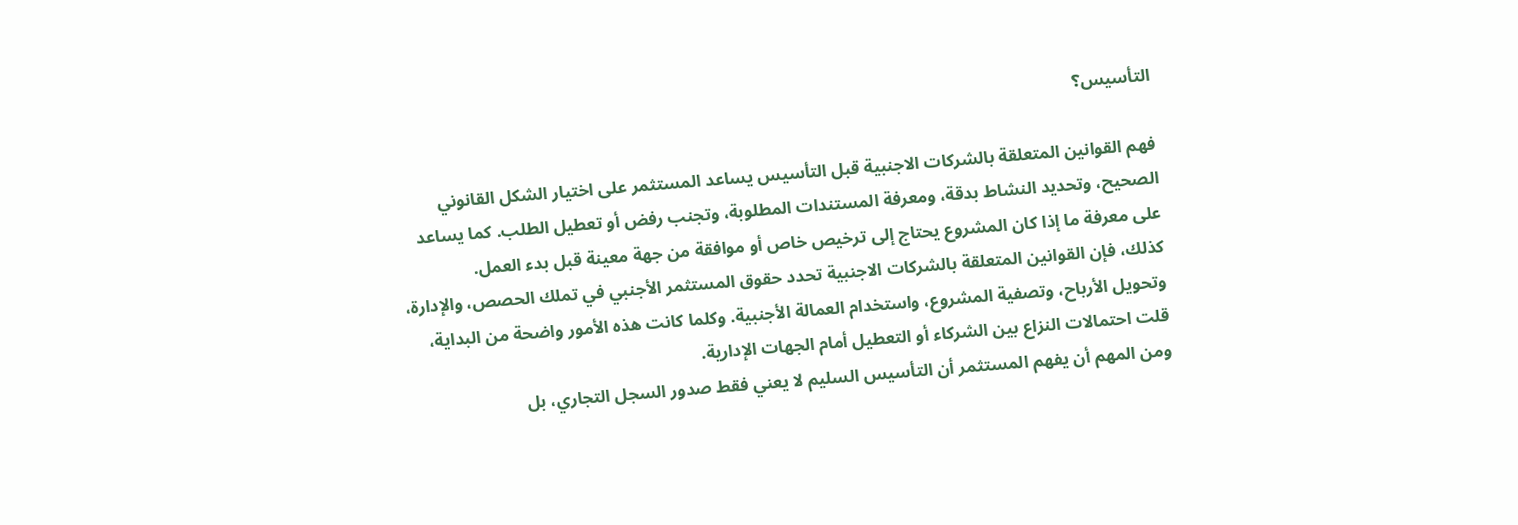التأسيس؟

فهم القوانين المتعلقة بالشركات الاجنبية قبل التأسيس يساعد المستثمر على اختيار الشكل القانوني الصحيح، وتحديد النشاط بدقة، ومعرفة المستندات المطلوبة، وتجنب رفض أو تعطيل الطلب. كما يساعد على معرفة ما إذا كان المشروع يحتاج إلى ترخيص خاص أو موافقة من جهة معينة قبل بدء العمل.
كذلك، فإن القوانين المتعلقة بالشركات الاجنبية تحدد حقوق المستثمر الأجنبي في تملك الحصص، والإدارة، وتحويل الأرباح، وتصفية المشروع، واستخدام العمالة الأجنبية. وكلما كانت هذه الأمور واضحة من البداية، قلت احتمالات النزاع بين الشركاء أو التعطيل أمام الجهات الإدارية.
ومن المهم أن يفهم المستثمر أن التأسيس السليم لا يعني فقط صدور السجل التجاري، بل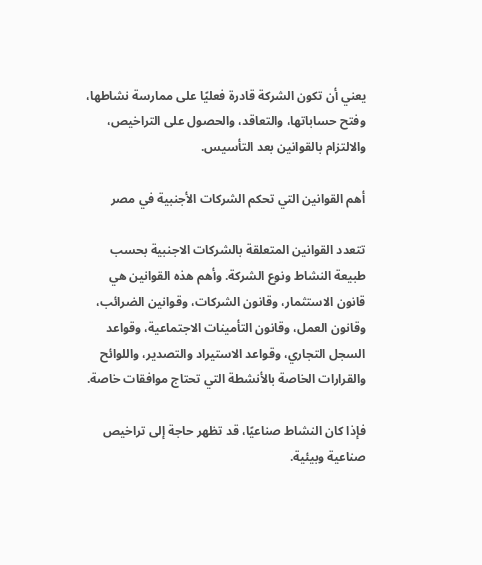يعني أن تكون الشركة قادرة فعليًا على ممارسة نشاطها، وفتح حساباتها، والتعاقد، والحصول على التراخيص، والالتزام بالقوانين بعد التأسيس.

أهم القوانين التي تحكم الشركات الأجنبية في مصر

تتعدد القوانين المتعلقة بالشركات الاجنبية بحسب طبيعة النشاط ونوع الشركة. وأهم هذه القوانين هي قانون الاستثمار، وقانون الشركات، وقوانين الضرائب، وقانون العمل، وقانون التأمينات الاجتماعية، وقواعد السجل التجاري، وقواعد الاستيراد والتصدير، واللوائح والقرارات الخاصة بالأنشطة التي تحتاج موافقات خاصة.

فإذا كان النشاط صناعيًا، قد تظهر حاجة إلى تراخيص صناعية وبيئية.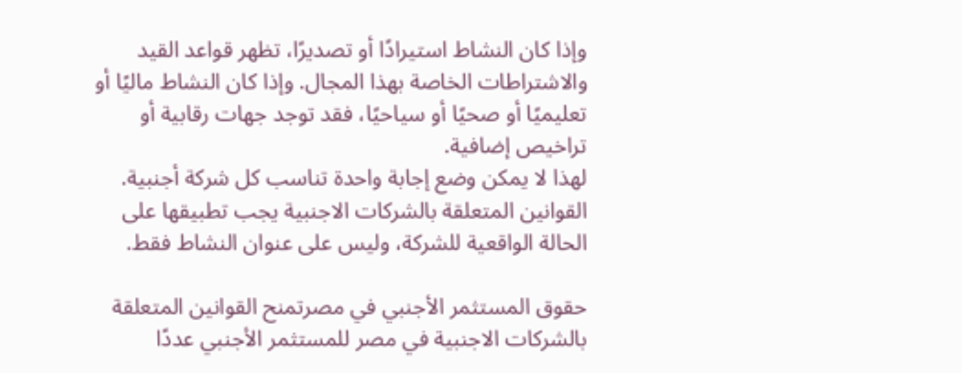وإذا كان النشاط استيرادًا أو تصديرًا، تظهر قواعد القيد والاشتراطات الخاصة بهذا المجال. وإذا كان النشاط ماليًا أو تعليميًا أو صحيًا أو سياحيًا، فقد توجد جهات رقابية أو تراخيص إضافية.
لهذا لا يمكن وضع إجابة واحدة تناسب كل شركة أجنبية. القوانين المتعلقة بالشركات الاجنبية يجب تطبيقها على الحالة الواقعية للشركة، وليس على عنوان النشاط فقط.

حقوق المستثمر الأجنبي في مصرتمنح القوانين المتعلقة بالشركات الاجنبية في مصر للمستثمر الأجنبي عددًا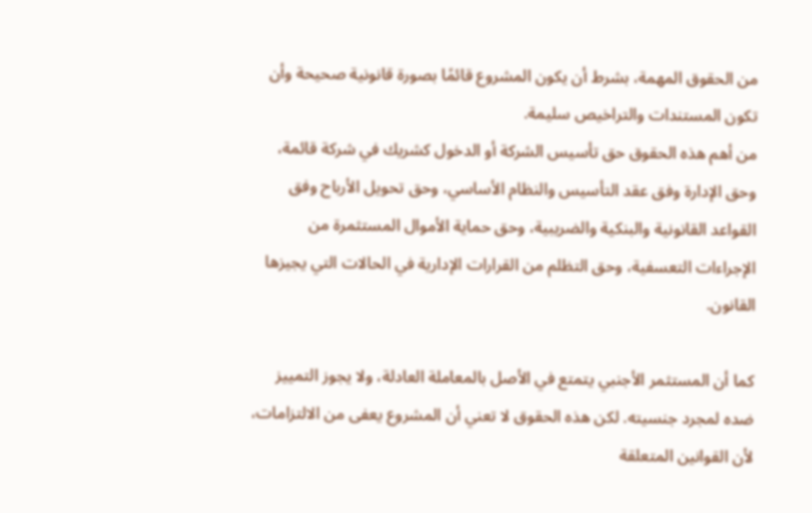من الحقوق المهمة، بشرط أن يكون المشروع قائمًا بصورة قانونية صحيحة وأن تكون المستندات والتراخيص سليمة.
من أهم هذه الحقوق حق تأسيس الشركة أو الدخول كشريك في شركة قائمة، وحق الإدارة وفق عقد التأسيس والنظام الأساسي، وحق تحويل الأرباح وفق القواعد القانونية والبنكية والضريبية، وحق حماية الأموال المستثمرة من الإجراءات التعسفية، وحق التظلم من القرارات الإدارية في الحالات التي يجيزها القانون.

كما أن المستثمر الأجنبي يتمتع في الأصل بالمعاملة العادلة، ولا يجوز التمييز ضده لمجرد جنسيته. لكن هذه الحقوق لا تعني أن المشروع يعفى من الالتزامات، لأن القوانين المتعلقة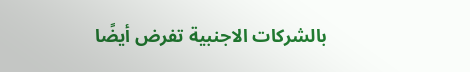بالشركات الاجنبية تفرض أيضًا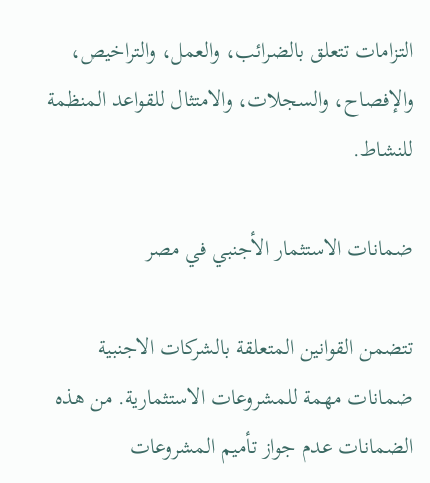التزامات تتعلق بالضرائب، والعمل، والتراخيص، والإفصاح، والسجلات، والامتثال للقواعد المنظمة للنشاط.

ضمانات الاستثمار الأجنبي في مصر

تتضمن القوانين المتعلقة بالشركات الاجنبية ضمانات مهمة للمشروعات الاستثمارية. من هذه الضمانات عدم جواز تأميم المشروعات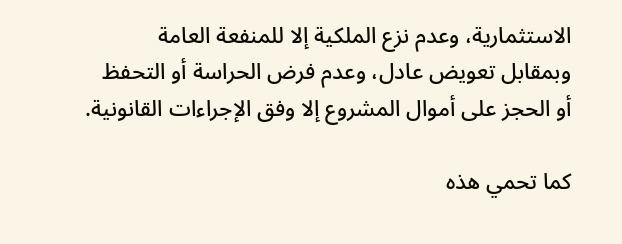الاستثمارية، وعدم نزع الملكية إلا للمنفعة العامة وبمقابل تعويض عادل، وعدم فرض الحراسة أو التحفظ أو الحجز على أموال المشروع إلا وفق الإجراءات القانونية.

كما تحمي هذه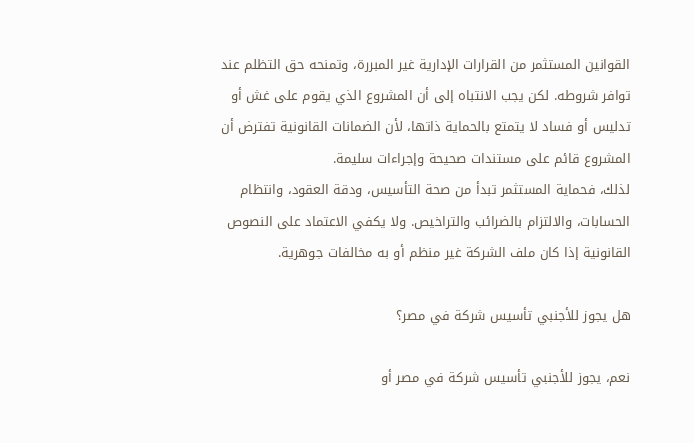القوانين المستثمر من القرارات الإدارية غير المبررة، وتمنحه حق التظلم عند توافر شروطه. لكن يجب الانتباه إلى أن المشروع الذي يقوم على غش أو تدليس أو فساد لا يتمتع بالحماية ذاتها، لأن الضمانات القانونية تفترض أن المشروع قائم على مستندات صحيحة وإجراءات سليمة.
لذلك، فحماية المستثمر تبدأ من صحة التأسيس، ودقة العقود، وانتظام الحسابات، والالتزام بالضرائب والتراخيص. ولا يكفي الاعتماد على النصوص القانونية إذا كان ملف الشركة غير منظم أو به مخالفات جوهرية.

هل يجوز للأجنبي تأسيس شركة في مصر؟

نعم، يجوز للأجنبي تأسيس شركة في مصر أو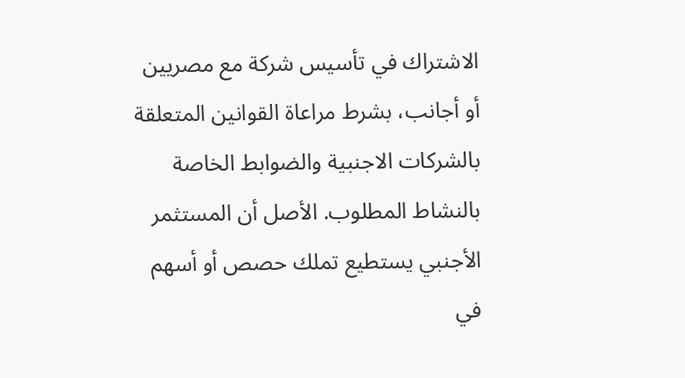الاشتراك في تأسيس شركة مع مصريين أو أجانب، بشرط مراعاة القوانين المتعلقة بالشركات الاجنبية والضوابط الخاصة بالنشاط المطلوب. الأصل أن المستثمر الأجنبي يستطيع تملك حصص أو أسهم في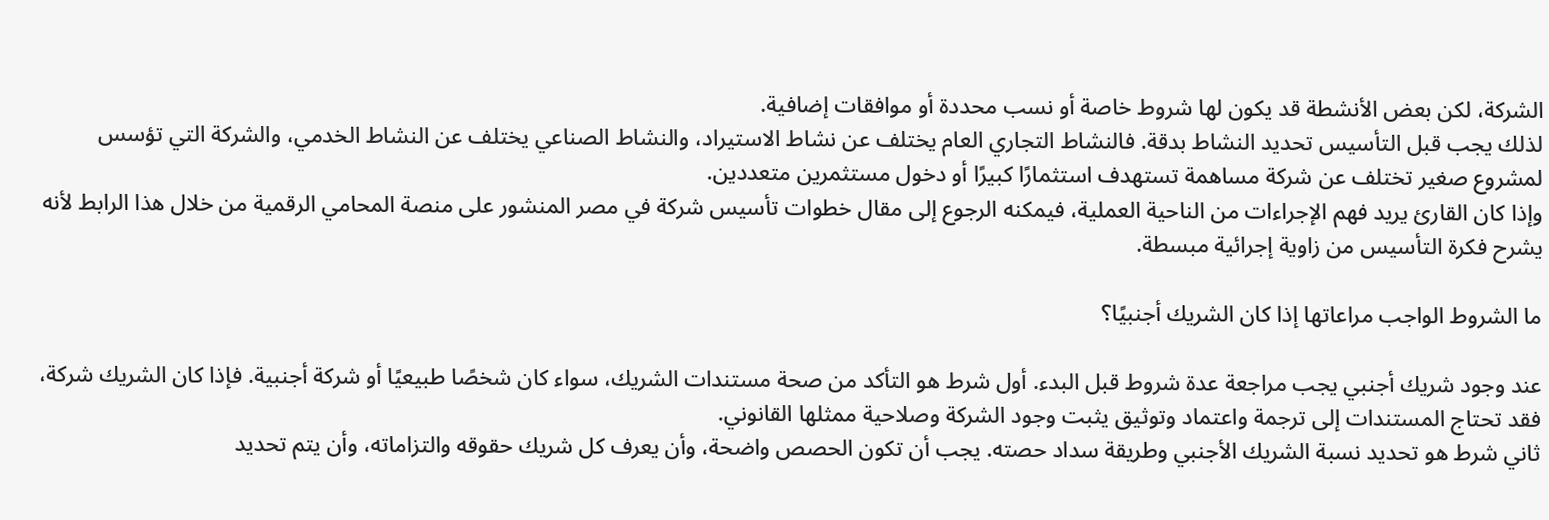الشركة، لكن بعض الأنشطة قد يكون لها شروط خاصة أو نسب محددة أو موافقات إضافية.
لذلك يجب قبل التأسيس تحديد النشاط بدقة. فالنشاط التجاري العام يختلف عن نشاط الاستيراد، والنشاط الصناعي يختلف عن النشاط الخدمي، والشركة التي تؤسس لمشروع صغير تختلف عن شركة مساهمة تستهدف استثمارًا كبيرًا أو دخول مستثمرين متعددين.
وإذا كان القارئ يريد فهم الإجراءات من الناحية العملية، فيمكنه الرجوع إلى مقال خطوات تأسيس شركة في مصر المنشور على منصة المحامي الرقمية من خلال هذا الرابط لأنه يشرح فكرة التأسيس من زاوية إجرائية مبسطة.

ما الشروط الواجب مراعاتها إذا كان الشريك أجنبيًا؟

عند وجود شريك أجنبي يجب مراجعة عدة شروط قبل البدء. أول شرط هو التأكد من صحة مستندات الشريك، سواء كان شخصًا طبيعيًا أو شركة أجنبية. فإذا كان الشريك شركة، فقد تحتاج المستندات إلى ترجمة واعتماد وتوثيق يثبت وجود الشركة وصلاحية ممثلها القانوني.
ثاني شرط هو تحديد نسبة الشريك الأجنبي وطريقة سداد حصته. يجب أن تكون الحصص واضحة، وأن يعرف كل شريك حقوقه والتزاماته، وأن يتم تحديد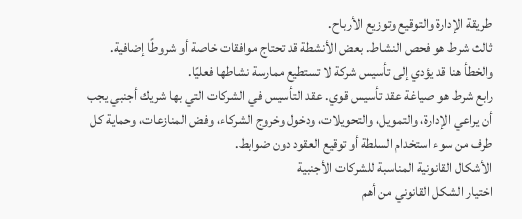طريقة الإدارة والتوقيع وتوزيع الأرباح.
ثالث شرط هو فحص النشاط. بعض الأنشطة قد تحتاج موافقات خاصة أو شروطًا إضافية. والخطأ هنا قد يؤدي إلى تأسيس شركة لا تستطيع ممارسة نشاطها فعليًا.
رابع شرط هو صياغة عقد تأسيس قوي. عقد التأسيس في الشركات التي بها شريك أجنبي يجب أن يراعي الإدارة، والتمويل، والتحويلات، ودخول وخروج الشركاء، وفض المنازعات، وحماية كل طرف من سوء استخدام السلطة أو توقيع العقود دون ضوابط.
الأشكال القانونية المناسبة للشركات الأجنبية
اختيار الشكل القانوني من أهم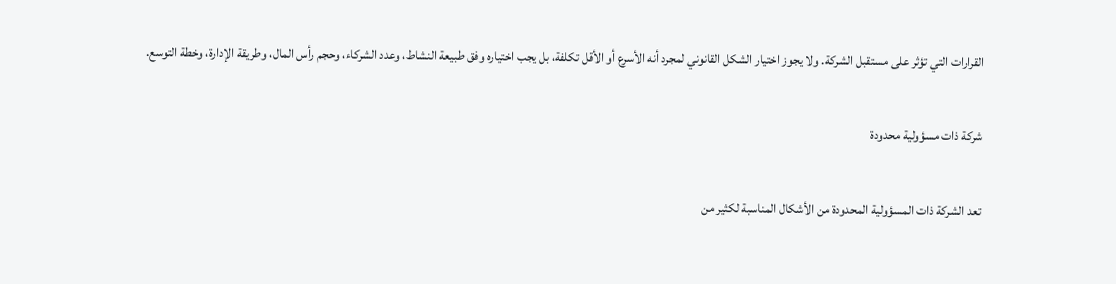القرارات التي تؤثر على مستقبل الشركة. ولا يجوز اختيار الشكل القانوني لمجرد أنه الأسرع أو الأقل تكلفة، بل يجب اختياره وفق طبيعة النشاط، وعدد الشركاء، وحجم رأس المال، وطريقة الإدارة، وخطة التوسع.

شركة ذات مسؤولية محدودة

تعد الشركة ذات المسؤولية المحدودة من الأشكال المناسبة لكثير من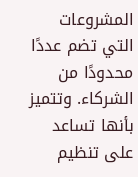المشروعات التي تضم عددًا محدودًا من الشركاء. وتتميز بأنها تساعد على تنظيم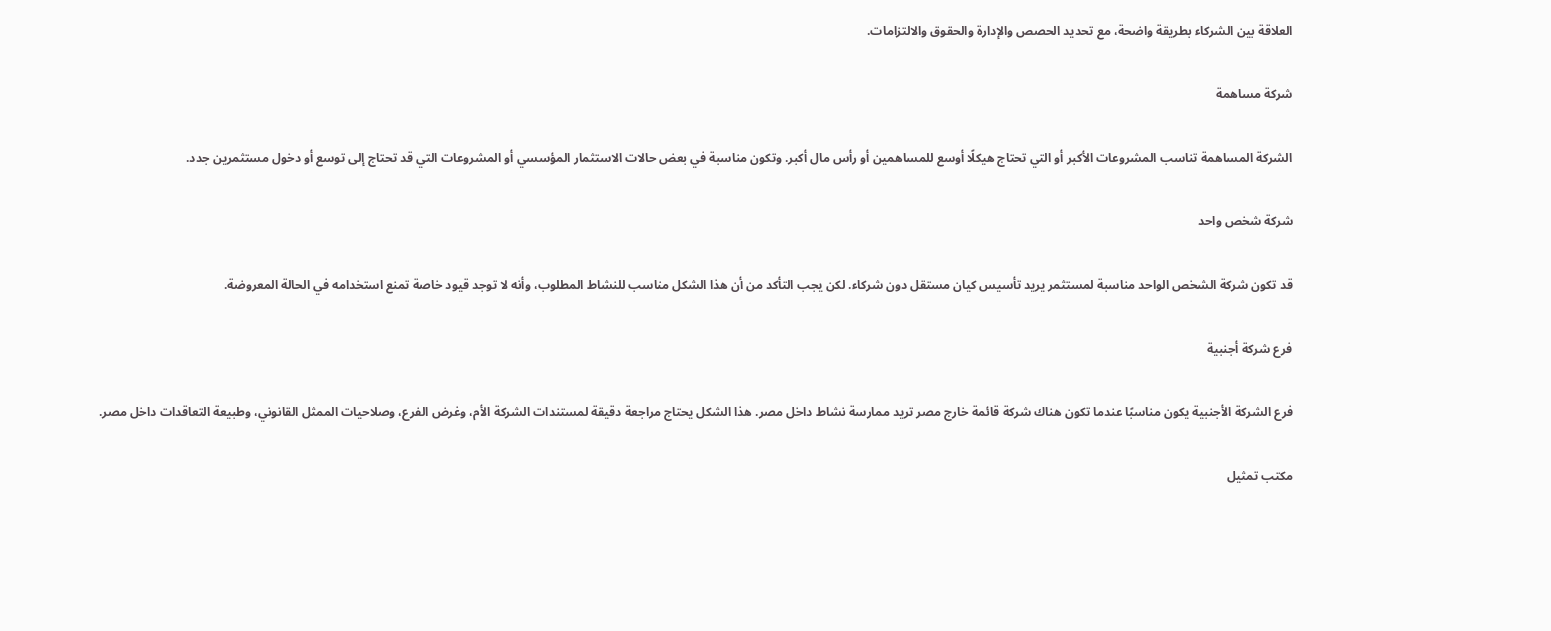العلاقة بين الشركاء بطريقة واضحة، مع تحديد الحصص والإدارة والحقوق والالتزامات.

شركة مساهمة

الشركة المساهمة تناسب المشروعات الأكبر أو التي تحتاج هيكلًا أوسع للمساهمين أو رأس مال أكبر. وتكون مناسبة في بعض حالات الاستثمار المؤسسي أو المشروعات التي قد تحتاج إلى توسع أو دخول مستثمرين جدد.

شركة شخص واحد

قد تكون شركة الشخص الواحد مناسبة لمستثمر يريد تأسيس كيان مستقل دون شركاء. لكن يجب التأكد من أن هذا الشكل مناسب للنشاط المطلوب، وأنه لا توجد قيود خاصة تمنع استخدامه في الحالة المعروضة.

فرع شركة أجنبية

فرع الشركة الأجنبية يكون مناسبًا عندما تكون هناك شركة قائمة خارج مصر تريد ممارسة نشاط داخل مصر. هذا الشكل يحتاج مراجعة دقيقة لمستندات الشركة الأم، وغرض الفرع، وصلاحيات الممثل القانوني، وطبيعة التعاقدات داخل مصر.

مكتب تمثيل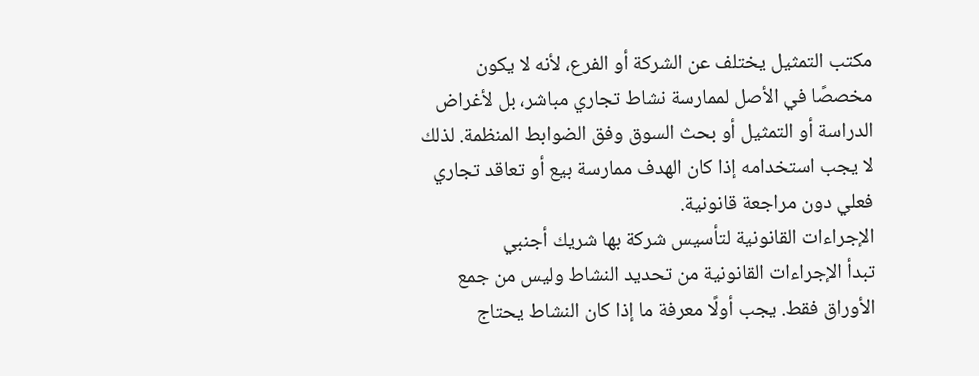مكتب التمثيل يختلف عن الشركة أو الفرع، لأنه لا يكون مخصصًا في الأصل لممارسة نشاط تجاري مباشر، بل لأغراض الدراسة أو التمثيل أو بحث السوق وفق الضوابط المنظمة. لذلك لا يجب استخدامه إذا كان الهدف ممارسة بيع أو تعاقد تجاري فعلي دون مراجعة قانونية.
الإجراءات القانونية لتأسيس شركة بها شريك أجنبي
تبدأ الإجراءات القانونية من تحديد النشاط وليس من جمع الأوراق فقط. يجب أولًا معرفة ما إذا كان النشاط يحتاج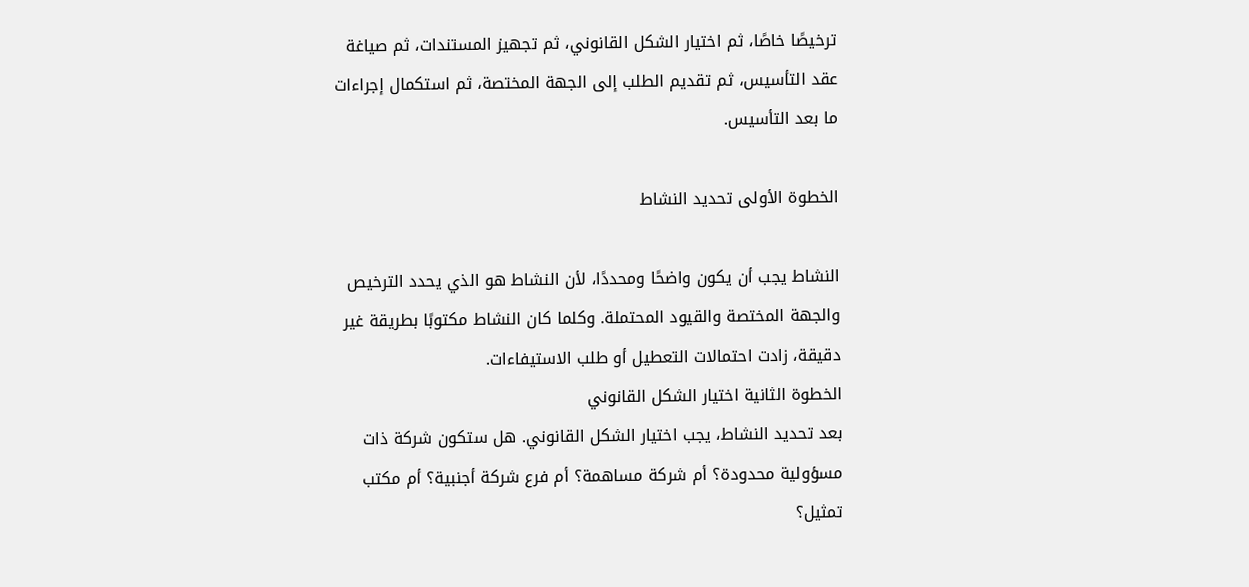ترخيصًا خاصًا، ثم اختيار الشكل القانوني، ثم تجهيز المستندات، ثم صياغة عقد التأسيس، ثم تقديم الطلب إلى الجهة المختصة، ثم استكمال إجراءات ما بعد التأسيس.

الخطوة الأولى تحديد النشاط

النشاط يجب أن يكون واضحًا ومحددًا، لأن النشاط هو الذي يحدد الترخيص والجهة المختصة والقيود المحتملة. وكلما كان النشاط مكتوبًا بطريقة غير دقيقة، زادت احتمالات التعطيل أو طلب الاستيفاءات.
الخطوة الثانية اختيار الشكل القانوني
بعد تحديد النشاط، يجب اختيار الشكل القانوني. هل ستكون شركة ذات مسؤولية محدودة؟ أم شركة مساهمة؟ أم فرع شركة أجنبية؟ أم مكتب تمثيل؟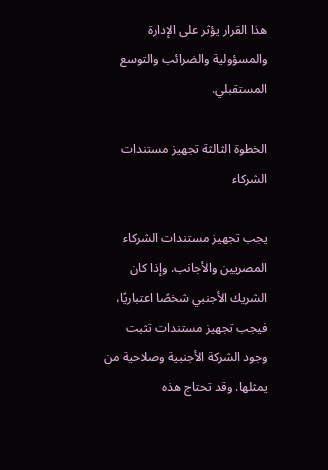هذا القرار يؤثر على الإدارة والمسؤولية والضرائب والتوسع المستقبلي.

الخطوة الثالثة تجهيز مستندات الشركاء

يجب تجهيز مستندات الشركاء المصريين والأجانب. وإذا كان الشريك الأجنبي شخصًا اعتباريًا، فيجب تجهيز مستندات تثبت وجود الشركة الأجنبية وصلاحية من يمثلها. وقد تحتاج هذه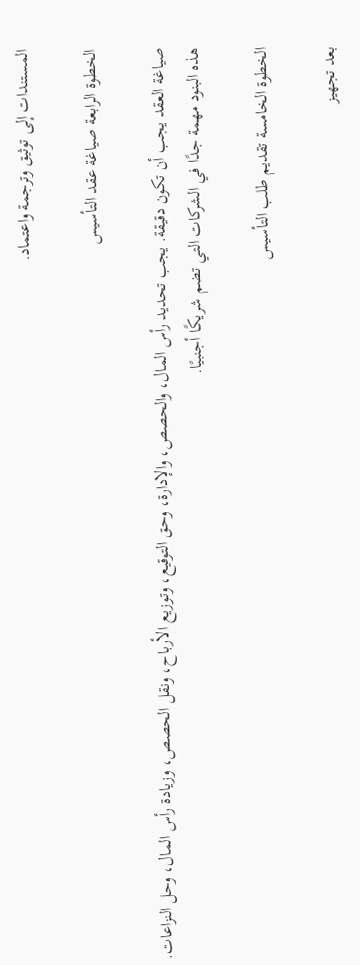المستندات إلى توثيق وترجمة واعتماد.

الخطوة الرابعة صياغة عقد التأسيس

صياغة العقد يجب أن تكون دقيقة. يجب تحديد رأس المال، والحصص، والإدارة، وحق التوقيع، وتوزيع الأرباح، ونقل الحصص، وزيادة رأس المال، وحل النزاعات. هذه البنود مهمة جدًا في الشركات التي تضم شريكًا أجنبيًا.

الخطوة الخامسة تقديم طلب التأسيس

بعد تجهيز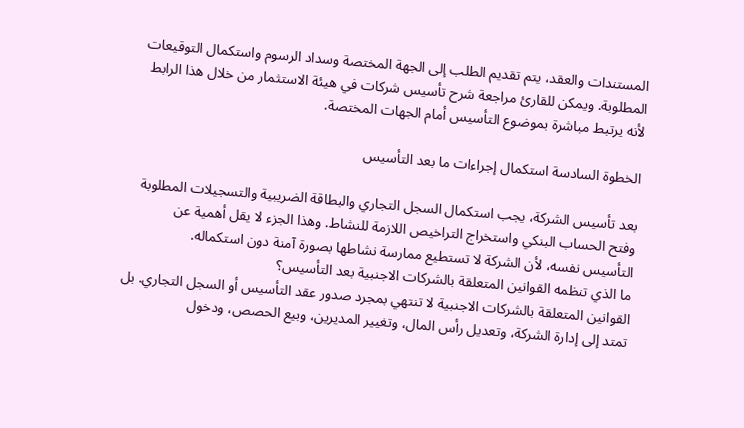المستندات والعقد، يتم تقديم الطلب إلى الجهة المختصة وسداد الرسوم واستكمال التوقيعات المطلوبة. ويمكن للقارئ مراجعة شرح تأسيس شركات في هيئة الاستثمار من خلال هذا الرابط  لأنه يرتبط مباشرة بموضوع التأسيس أمام الجهات المختصة.

الخطوة السادسة استكمال إجراءات ما بعد التأسيس

بعد تأسيس الشركة، يجب استكمال السجل التجاري والبطاقة الضريبية والتسجيلات المطلوبة وفتح الحساب البنكي واستخراج التراخيص اللازمة للنشاط. وهذا الجزء لا يقل أهمية عن التأسيس نفسه، لأن الشركة لا تستطيع ممارسة نشاطها بصورة آمنة دون استكماله.
ما الذي تنظمه القوانين المتعلقة بالشركات الاجنبية بعد التأسيس؟
القوانين المتعلقة بالشركات الاجنبية لا تنتهي بمجرد صدور عقد التأسيس أو السجل التجاري. بل تمتد إلى إدارة الشركة، وتعديل رأس المال، وتغيير المديرين، وبيع الحصص، ودخول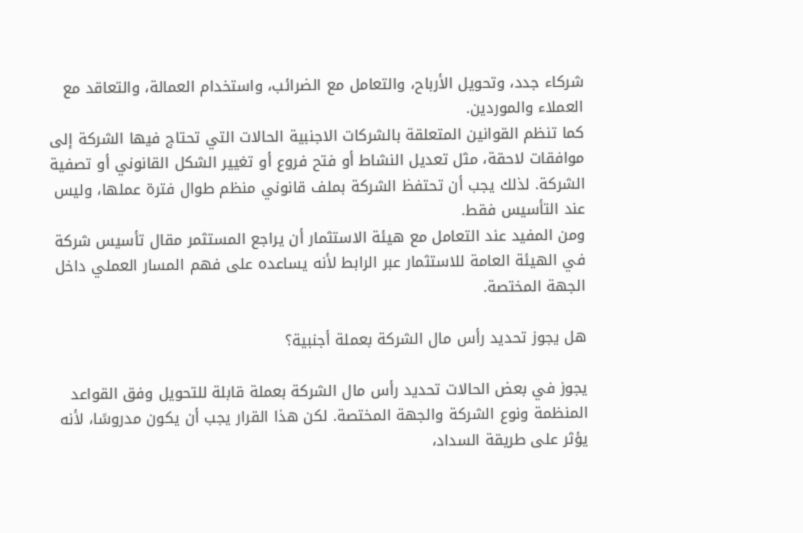شركاء جدد، وتحويل الأرباح، والتعامل مع الضرائب، واستخدام العمالة، والتعاقد مع العملاء والموردين.
كما تنظم القوانين المتعلقة بالشركات الاجنبية الحالات التي تحتاج فيها الشركة إلى موافقات لاحقة، مثل تعديل النشاط أو فتح فروع أو تغيير الشكل القانوني أو تصفية الشركة. لذلك يجب أن تحتفظ الشركة بملف قانوني منظم طوال فترة عملها، وليس عند التأسيس فقط.
ومن المفيد عند التعامل مع هيئة الاستثمار أن يراجع المستثمر مقال تأسيس شركة في الهيئة العامة للاستثمار عبر الرابط لأنه يساعده على فهم المسار العملي داخل الجهة المختصة.

هل يجوز تحديد رأس مال الشركة بعملة أجنبية؟

يجوز في بعض الحالات تحديد رأس مال الشركة بعملة قابلة للتحويل وفق القواعد المنظمة ونوع الشركة والجهة المختصة. لكن هذا القرار يجب أن يكون مدروسًا، لأنه يؤثر على طريقة السداد،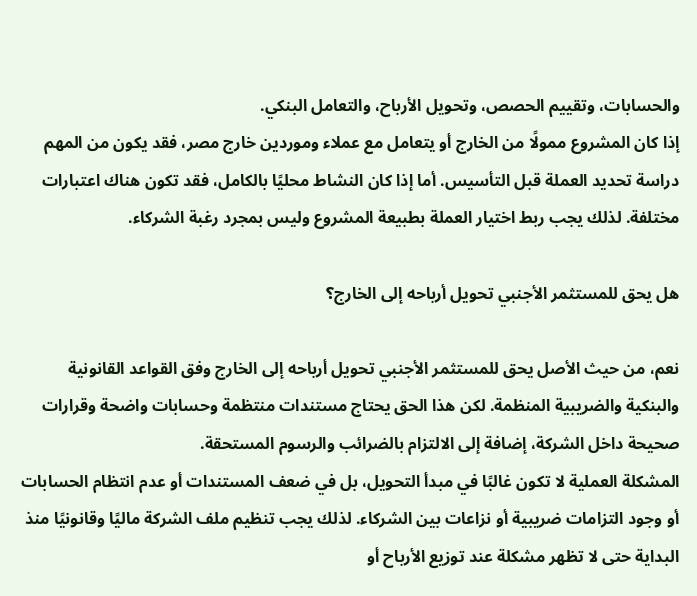والحسابات، وتقييم الحصص، وتحويل الأرباح، والتعامل البنكي.
إذا كان المشروع ممولًا من الخارج أو يتعامل مع عملاء وموردين خارج مصر، فقد يكون من المهم دراسة تحديد العملة قبل التأسيس. أما إذا كان النشاط محليًا بالكامل، فقد تكون هناك اعتبارات مختلفة. لذلك يجب ربط اختيار العملة بطبيعة المشروع وليس بمجرد رغبة الشركاء.

هل يحق للمستثمر الأجنبي تحويل أرباحه إلى الخارج؟

نعم، من حيث الأصل يحق للمستثمر الأجنبي تحويل أرباحه إلى الخارج وفق القواعد القانونية والبنكية والضريبية المنظمة. لكن هذا الحق يحتاج مستندات منتظمة وحسابات واضحة وقرارات صحيحة داخل الشركة، إضافة إلى الالتزام بالضرائب والرسوم المستحقة.
المشكلة العملية لا تكون غالبًا في مبدأ التحويل، بل في ضعف المستندات أو عدم انتظام الحسابات أو وجود التزامات ضريبية أو نزاعات بين الشركاء. لذلك يجب تنظيم ملف الشركة ماليًا وقانونيًا منذ البداية حتى لا تظهر مشكلة عند توزيع الأرباح أو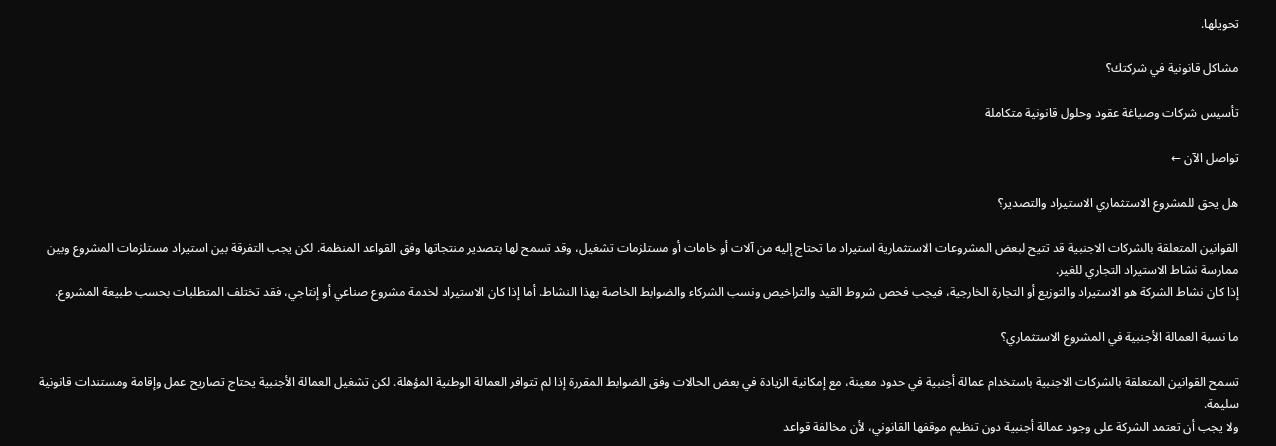تحويلها.

مشاكل قانونية في شركتك؟

تأسيس شركات وصياغة عقود وحلول قانونية متكاملة

تواصل الآن ←

هل يحق للمشروع الاستثماري الاستيراد والتصدير؟

القوانين المتعلقة بالشركات الاجنبية قد تتيح لبعض المشروعات الاستثمارية استيراد ما تحتاج إليه من آلات أو خامات أو مستلزمات تشغيل، وقد تسمح لها بتصدير منتجاتها وفق القواعد المنظمة. لكن يجب التفرقة بين استيراد مستلزمات المشروع وبين ممارسة نشاط الاستيراد التجاري للغير.
إذا كان نشاط الشركة هو الاستيراد والتوزيع أو التجارة الخارجية، فيجب فحص شروط القيد والتراخيص ونسب الشركاء والضوابط الخاصة بهذا النشاط. أما إذا كان الاستيراد لخدمة مشروع صناعي أو إنتاجي، فقد تختلف المتطلبات بحسب طبيعة المشروع.

ما نسبة العمالة الأجنبية في المشروع الاستثماري؟

تسمح القوانين المتعلقة بالشركات الاجنبية باستخدام عمالة أجنبية في حدود معينة، مع إمكانية الزيادة في بعض الحالات وفق الضوابط المقررة إذا لم تتوافر العمالة الوطنية المؤهلة. لكن تشغيل العمالة الأجنبية يحتاج تصاريح عمل وإقامة ومستندات قانونية سليمة.
ولا يجب أن تعتمد الشركة على وجود عمالة أجنبية دون تنظيم موقفها القانوني، لأن مخالفة قواعد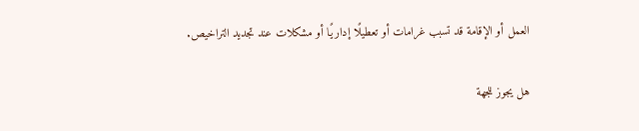العمل أو الإقامة قد تسبب غرامات أو تعطيلًا إداريًا أو مشكلات عند تجديد التراخيص.

هل يجوز للجهة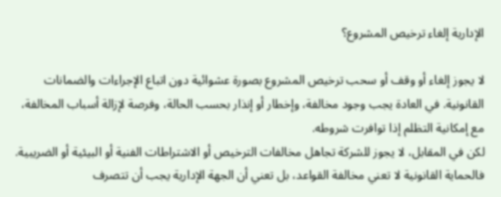الإدارية إلغاء ترخيص المشروع؟

لا يجوز إلغاء أو وقف أو سحب ترخيص المشروع بصورة عشوائية دون اتباع الإجراءات والضمانات القانونية. في العادة يجب وجود مخالفة، وإخطار أو إنذار بحسب الحالة، وفرصة لإزالة أسباب المخالفة، مع إمكانية التظلم إذا توافرت شروطه.
لكن في المقابل، لا يجوز للشركة تجاهل مخالفات الترخيص أو الاشتراطات الفنية أو البيئية أو الضريبية. فالحماية القانونية لا تعني مخالفة القواعد، بل تعني أن الجهة الإدارية يجب أن تتصرف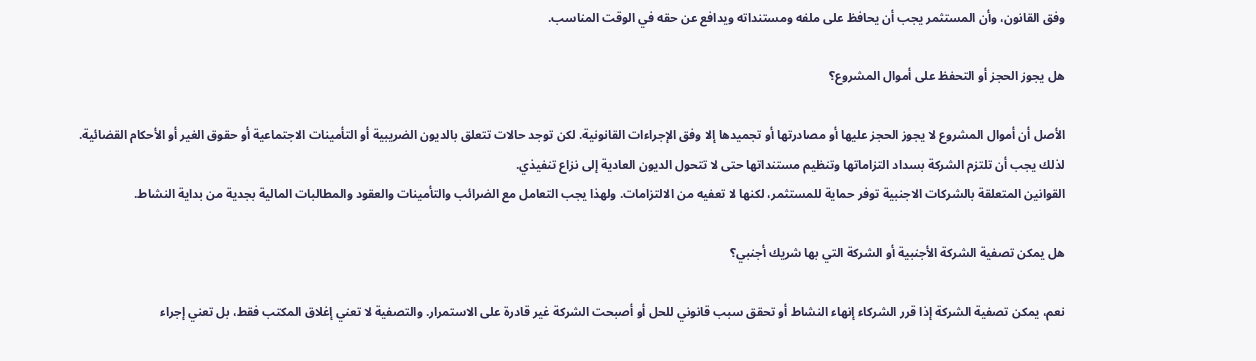وفق القانون، وأن المستثمر يجب أن يحافظ على ملفه ومستنداته ويدافع عن حقه في الوقت المناسب.

هل يجوز الحجز أو التحفظ على أموال المشروع؟

الأصل أن أموال المشروع لا يجوز الحجز عليها أو مصادرتها أو تجميدها إلا وفق الإجراءات القانونية. لكن توجد حالات تتعلق بالديون الضريبية أو التأمينات الاجتماعية أو حقوق الغير أو الأحكام القضائية. لذلك يجب أن تلتزم الشركة بسداد التزاماتها وتنظيم مستنداتها حتى لا تتحول الديون العادية إلى نزاع تنفيذي.
القوانين المتعلقة بالشركات الاجنبية توفر حماية للمستثمر، لكنها لا تعفيه من الالتزامات. ولهذا يجب التعامل مع الضرائب والتأمينات والعقود والمطالبات المالية بجدية من بداية النشاط.

هل يمكن تصفية الشركة الأجنبية أو الشركة التي بها شريك أجنبي؟

نعم، يمكن تصفية الشركة إذا قرر الشركاء إنهاء النشاط أو تحقق سبب قانوني للحل أو أصبحت الشركة غير قادرة على الاستمرار. والتصفية لا تعني إغلاق المكتب فقط، بل تعني إجراء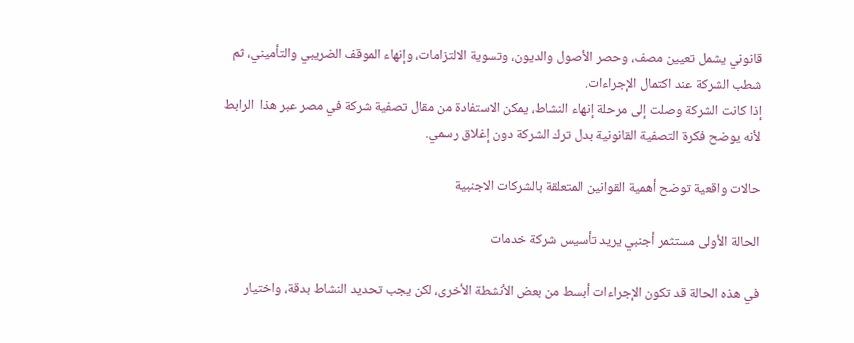قانوني يشمل تعيين مصف، وحصر الأصول والديون، وتسوية الالتزامات، وإنهاء الموقف الضريبي والتأميني، ثم شطب الشركة عند اكتمال الإجراءات.
إذا كانت الشركة وصلت إلى مرحلة إنهاء النشاط، يمكن الاستفادة من مقال تصفية شركة في مصر عبر هذا  الرابط  لأنه يوضح فكرة التصفية القانونية بدل ترك الشركة دون إغلاق رسمي.

حالات واقعية توضح أهمية القوانين المتعلقة بالشركات الاجنبية

الحالة الأولى مستثمر أجنبي يريد تأسيس شركة خدمات

في هذه الحالة قد تكون الإجراءات أبسط من بعض الأنشطة الأخرى، لكن يجب تحديد النشاط بدقة، واختيار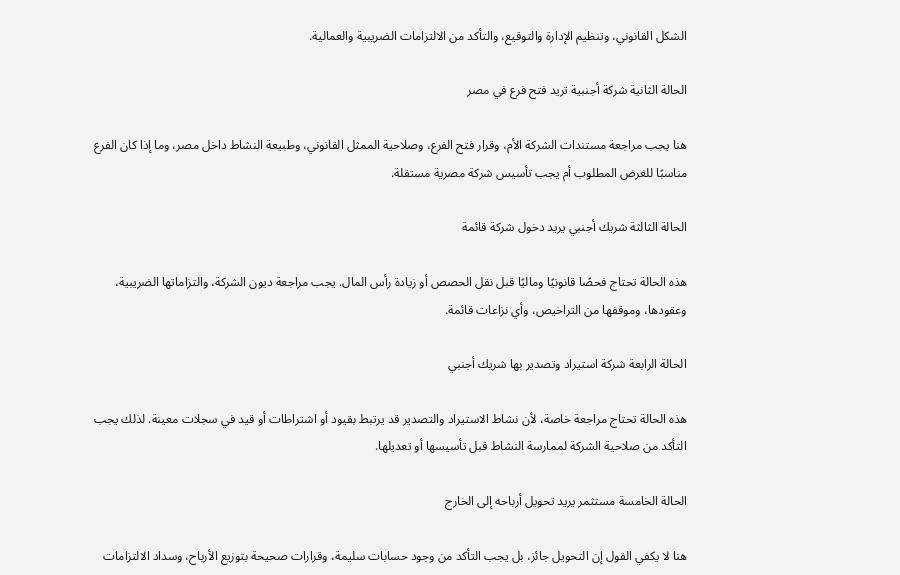الشكل القانوني، وتنظيم الإدارة والتوقيع، والتأكد من الالتزامات الضريبية والعمالية.

الحالة الثانية شركة أجنبية تريد فتح فرع في مصر

هنا يجب مراجعة مستندات الشركة الأم، وقرار فتح الفرع، وصلاحية الممثل القانوني، وطبيعة النشاط داخل مصر، وما إذا كان الفرع مناسبًا للغرض المطلوب أم يجب تأسيس شركة مصرية مستقلة.

الحالة الثالثة شريك أجنبي يريد دخول شركة قائمة

هذه الحالة تحتاج فحصًا قانونيًا وماليًا قبل نقل الحصص أو زيادة رأس المال. يجب مراجعة ديون الشركة، والتزاماتها الضريبية، وعقودها، وموقفها من التراخيص، وأي نزاعات قائمة.

الحالة الرابعة شركة استيراد وتصدير بها شريك أجنبي

هذه الحالة تحتاج مراجعة خاصة، لأن نشاط الاستيراد والتصدير قد يرتبط بقيود أو اشتراطات أو قيد في سجلات معينة. لذلك يجب التأكد من صلاحية الشركة لممارسة النشاط قبل تأسيسها أو تعديلها.

الحالة الخامسة مستثمر يريد تحويل أرباحه إلى الخارج

هنا لا يكفي القول إن التحويل جائز، بل يجب التأكد من وجود حسابات سليمة، وقرارات صحيحة بتوزيع الأرباح، وسداد الالتزامات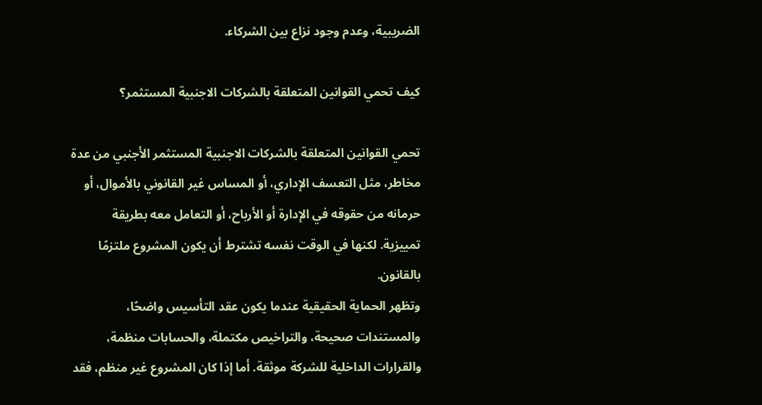الضريبية، وعدم وجود نزاع بين الشركاء.

كيف تحمي القوانين المتعلقة بالشركات الاجنبية المستثمر؟

تحمي القوانين المتعلقة بالشركات الاجنبية المستثمر الأجنبي من عدة مخاطر، مثل التعسف الإداري، أو المساس غير القانوني بالأموال، أو حرمانه من حقوقه في الإدارة أو الأرباح، أو التعامل معه بطريقة تمييزية. لكنها في الوقت نفسه تشترط أن يكون المشروع ملتزمًا بالقانون.
وتظهر الحماية الحقيقية عندما يكون عقد التأسيس واضحًا، والمستندات صحيحة، والتراخيص مكتملة، والحسابات منظمة، والقرارات الداخلية للشركة موثقة. أما إذا كان المشروع غير منظم، فقد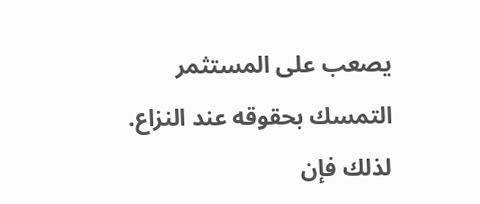يصعب على المستثمر التمسك بحقوقه عند النزاع.
لذلك فإن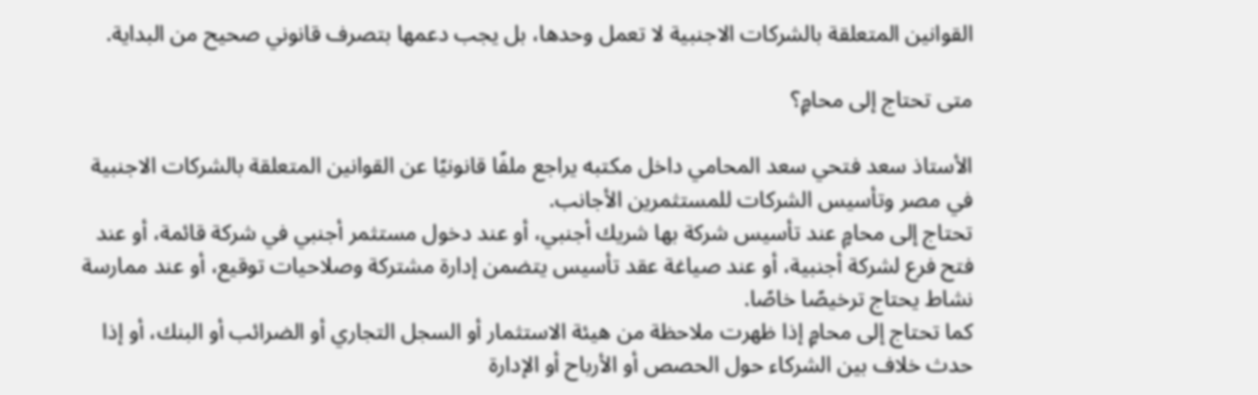القوانين المتعلقة بالشركات الاجنبية لا تعمل وحدها، بل يجب دعمها بتصرف قانوني صحيح من البداية.

متى تحتاج إلى محامٍ؟

الأستاذ سعد فتحي سعد المحامي داخل مكتبه يراجع ملفًا قانونيًا عن القوانين المتعلقة بالشركات الاجنبية في مصر وتأسيس الشركات للمستثمرين الأجانب.
تحتاج إلى محامٍ عند تأسيس شركة بها شريك أجنبي، أو عند دخول مستثمر أجنبي في شركة قائمة، أو عند فتح فرع لشركة أجنبية، أو عند صياغة عقد تأسيس يتضمن إدارة مشتركة وصلاحيات توقيع، أو عند ممارسة نشاط يحتاج ترخيصًا خاصًا.
كما تحتاج إلى محامٍ إذا ظهرت ملاحظة من هيئة الاستثمار أو السجل التجاري أو الضرائب أو البنك، أو إذا حدث خلاف بين الشركاء حول الحصص أو الأرباح أو الإدارة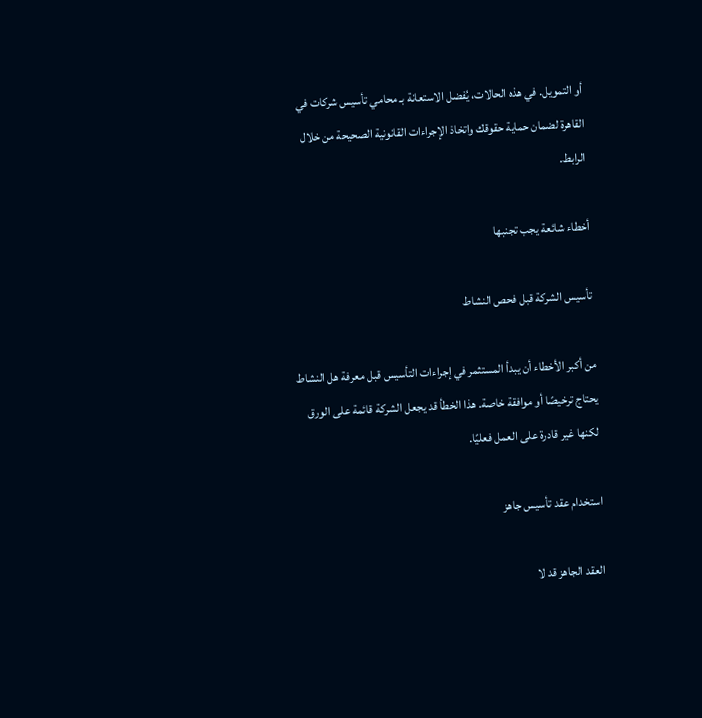أو التمويل. في هذه الحالات، يُفضل الاستعانة بـ محامي تأسيس شركات في القاهرة لضمان حماية حقوقك واتخاذ الإجراءات القانونية الصحيحة من خلال الرابط.

أخطاء شائعة يجب تجنبها

تأسيس الشركة قبل فحص النشاط

من أكبر الأخطاء أن يبدأ المستثمر في إجراءات التأسيس قبل معرفة هل النشاط يحتاج ترخيصًا أو موافقة خاصة. هذا الخطأ قد يجعل الشركة قائمة على الورق لكنها غير قادرة على العمل فعليًا.

استخدام عقد تأسيس جاهز

العقد الجاهز قد لا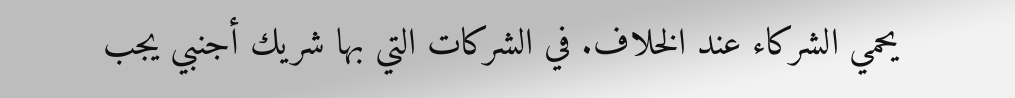يحمي الشركاء عند الخلاف. في الشركات التي بها شريك أجنبي يجب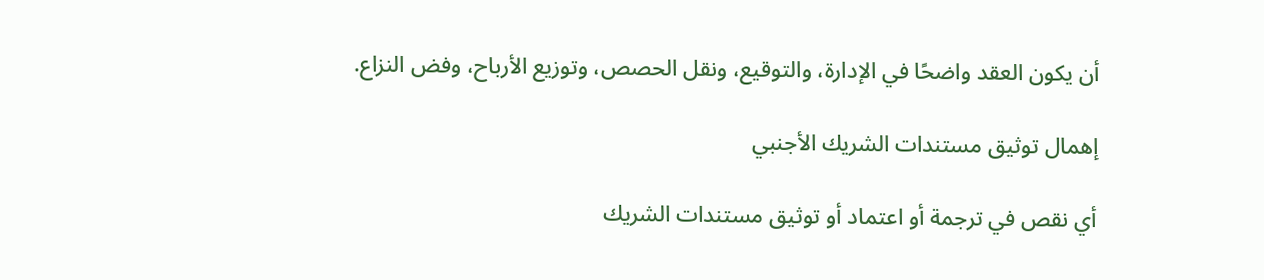أن يكون العقد واضحًا في الإدارة، والتوقيع، ونقل الحصص، وتوزيع الأرباح، وفض النزاع.

إهمال توثيق مستندات الشريك الأجنبي

أي نقص في ترجمة أو اعتماد أو توثيق مستندات الشريك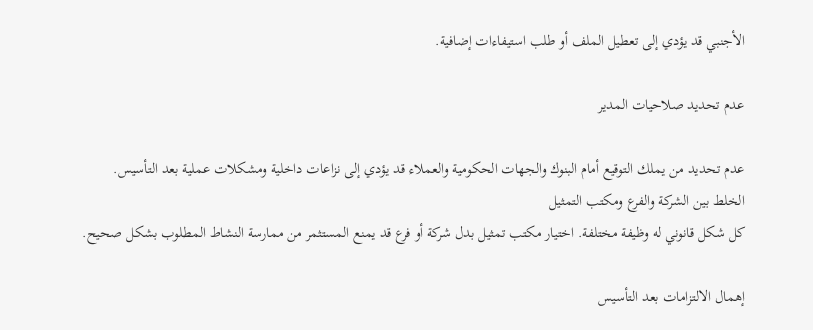الأجنبي قد يؤدي إلى تعطيل الملف أو طلب استيفاءات إضافية.

عدم تحديد صلاحيات المدير

عدم تحديد من يملك التوقيع أمام البنوك والجهات الحكومية والعملاء قد يؤدي إلى نزاعات داخلية ومشكلات عملية بعد التأسيس.
الخلط بين الشركة والفرع ومكتب التمثيل
كل شكل قانوني له وظيفة مختلفة. اختيار مكتب تمثيل بدل شركة أو فرع قد يمنع المستثمر من ممارسة النشاط المطلوب بشكل صحيح.

إهمال الالتزامات بعد التأسيس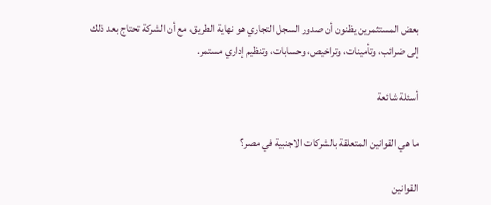بعض المستثمرين يظنون أن صدور السجل التجاري هو نهاية الطريق، مع أن الشركة تحتاج بعد ذلك إلى ضرائب، وتأمينات، وتراخيص، وحسابات، وتنظيم إداري مستمر.

أسئلة شائعة

ما هي القوانين المتعلقة بالشركات الاجنبية في مصر؟

القوانين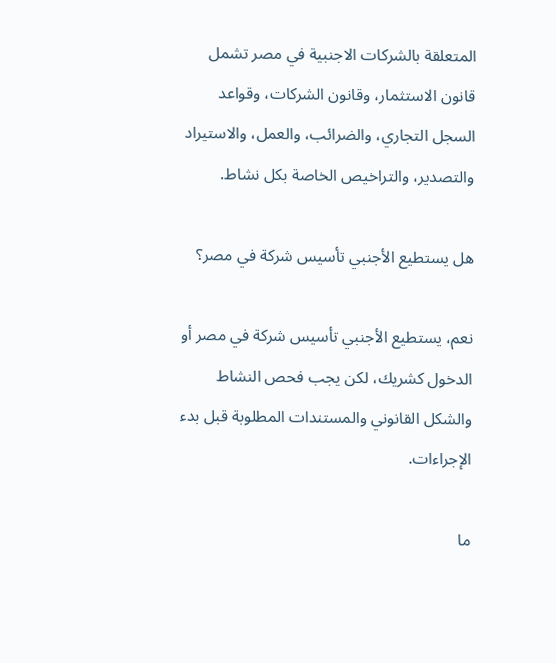المتعلقة بالشركات الاجنبية في مصر تشمل قانون الاستثمار، وقانون الشركات، وقواعد السجل التجاري، والضرائب، والعمل، والاستيراد والتصدير، والتراخيص الخاصة بكل نشاط.

هل يستطيع الأجنبي تأسيس شركة في مصر؟

نعم، يستطيع الأجنبي تأسيس شركة في مصر أو الدخول كشريك، لكن يجب فحص النشاط والشكل القانوني والمستندات المطلوبة قبل بدء الإجراءات.

ما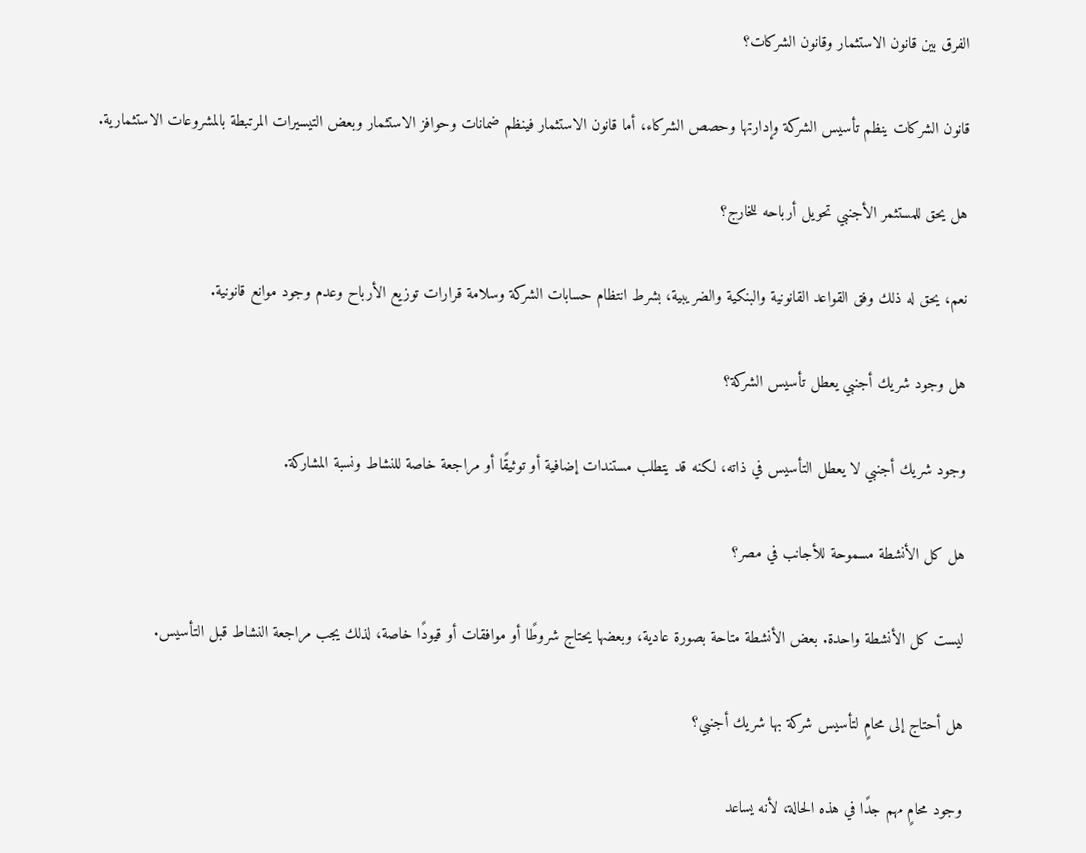الفرق بين قانون الاستثمار وقانون الشركات؟

قانون الشركات ينظم تأسيس الشركة وإدارتها وحصص الشركاء، أما قانون الاستثمار فينظم ضمانات وحوافز الاستثمار وبعض التيسيرات المرتبطة بالمشروعات الاستثمارية.

هل يحق للمستثمر الأجنبي تحويل أرباحه للخارج؟

نعم، يحق له ذلك وفق القواعد القانونية والبنكية والضريبية، بشرط انتظام حسابات الشركة وسلامة قرارات توزيع الأرباح وعدم وجود موانع قانونية.

هل وجود شريك أجنبي يعطل تأسيس الشركة؟

وجود شريك أجنبي لا يعطل التأسيس في ذاته، لكنه قد يتطلب مستندات إضافية أو توثيقًا أو مراجعة خاصة للنشاط ونسبة المشاركة.

هل كل الأنشطة مسموحة للأجانب في مصر؟

ليست كل الأنشطة واحدة. بعض الأنشطة متاحة بصورة عادية، وبعضها يحتاج شروطًا أو موافقات أو قيودًا خاصة، لذلك يجب مراجعة النشاط قبل التأسيس.

هل أحتاج إلى محامٍ لتأسيس شركة بها شريك أجنبي؟

وجود محامٍ مهم جدًا في هذه الحالة، لأنه يساعد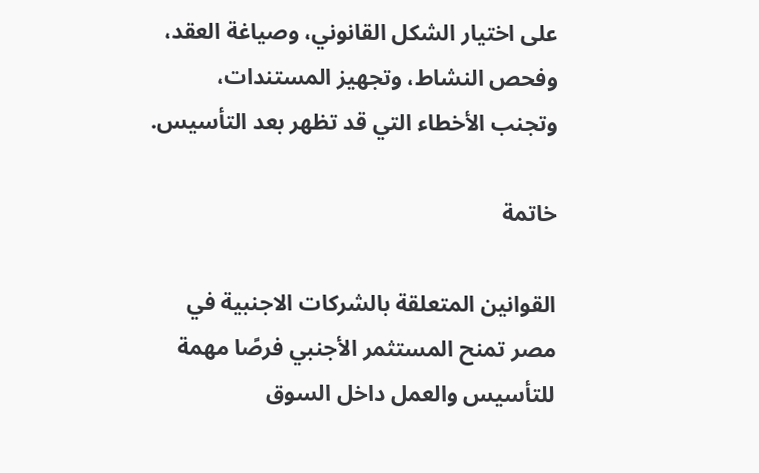على اختيار الشكل القانوني، وصياغة العقد، وفحص النشاط، وتجهيز المستندات، وتجنب الأخطاء التي قد تظهر بعد التأسيس.

خاتمة

القوانين المتعلقة بالشركات الاجنبية في مصر تمنح المستثمر الأجنبي فرصًا مهمة للتأسيس والعمل داخل السوق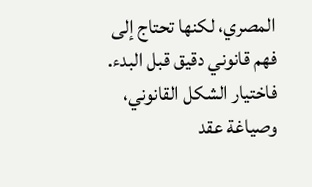المصري، لكنها تحتاج إلى فهم قانوني دقيق قبل البدء. فاختيار الشكل القانوني، وصياغة عقد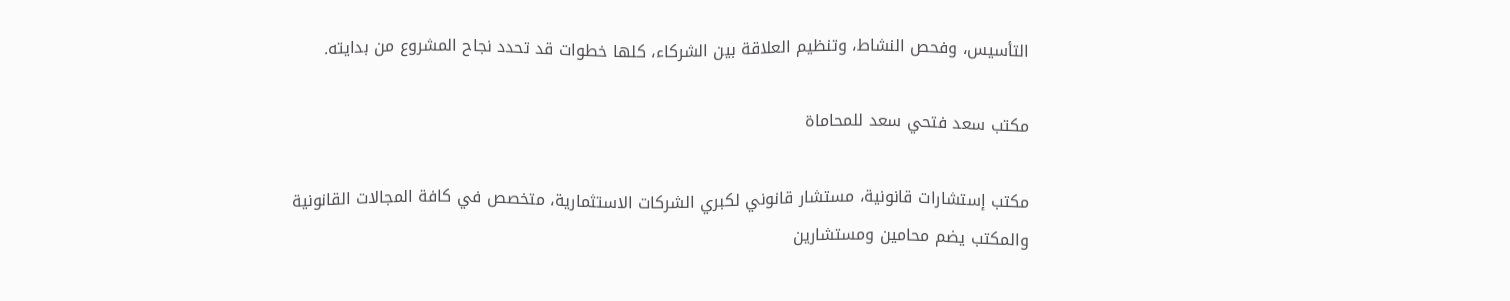التأسيس، وفحص النشاط، وتنظيم العلاقة بين الشركاء، كلها خطوات قد تحدد نجاح المشروع من بدايته.

مكتب سعد فتحي سعد للمحاماة

مكتب إستشارات قانونية، مستشار قانوني لكبري الشركات الاستثمارية، متخصص في كافة المجالات القانونية والمكتب يضم محامين ومستشارين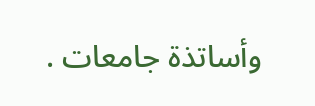وأساتذة جامعات .